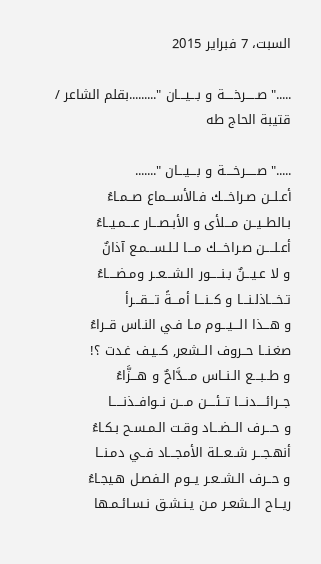السبت، 7 فبراير 2015

....." صـــــرخــــة و بـــيـــان ".........بقلم الشاعر / قتيبة الحاج طه

....." صـــــرخــــة و بـــيـــان ".......
أعـلــن صـراخـــك فـالأســـماع صــمـاءُ
بـالطــيــن مـــلأى و الأبـصـــار عـــمـيــاءُ
أعـلــــن صـراخـــك مـــا لـلـســـمـع آذانٌ
و لا عـيـــنٌ بـنـــــور الـشـــعــر ومـضــــاءُ
تـخـــاذلـنـــا و كــنـــا أمـــةً تـــقـــرأ
و هـــذا الـــيـــوم مـا فـي النـاس قــراءُ
صغـنــا حــروف الــشعر, كــيـف غـدت ؟!
و طــبـــع الـنــاس مـــدَّاحٌ و هـــزَّاءُ
جــرائــــدنـــا تــئــــن مـــن نــوافــذنـــــا
و حـــرف الــضـــاد وقـت الـمـسـح بـكـاءُ
أنهـجـــر شــعــلة الأمجـــاد فــي دمـنــا
و حــرف الـشــعـر يــوم الـفصـل هـيجـاءُ
ريــاح الــشعـر مـن يـنـشـق نـسـائـمـها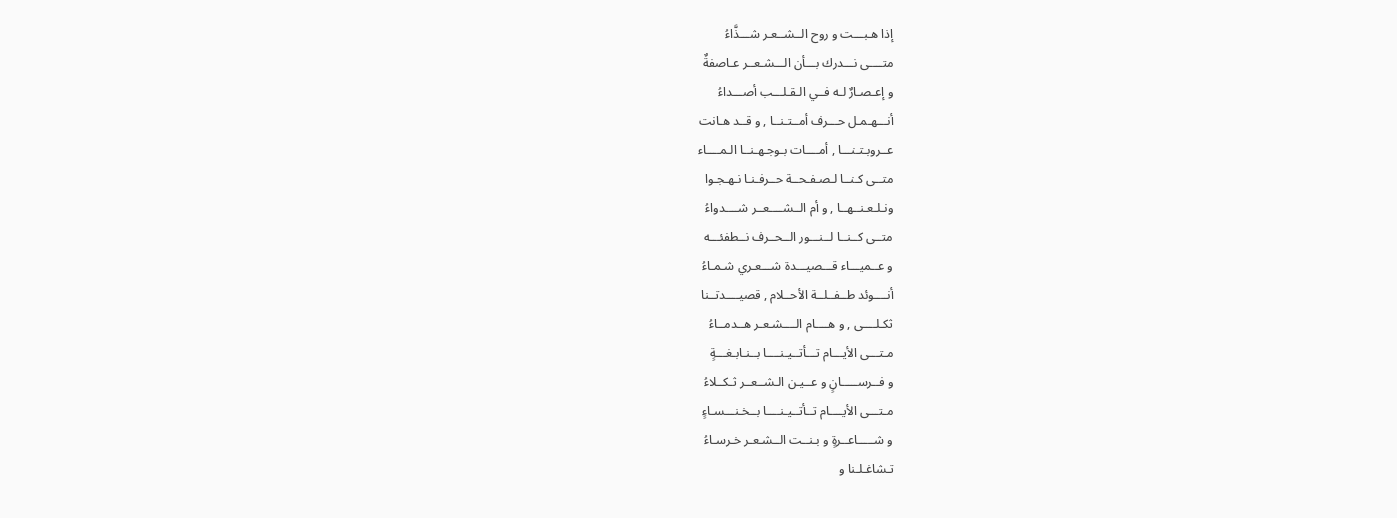إذا هـبـــت و روح الــشــعـر شـــذَّاءُ
متــــى نـــدرك بـــأن الـــشـعــر عـاصفةٌ
و إعـصـارٌ لـه فــي الـقـلـــب أصـــداءُ
أنـــهـمـل حـــرف أمــتـنــا , و قــد هـانت
عــروبـتـنـــا , أمــــات بـوجـهـنــا الـمــــاء
متــى كـنــا لـصـفـحــة حــرفـنـا نـهـجـوا
ونـلـعـنــهــا , و أم الــشــــعــر شــــدواءُ
متــى كــنــا لــنـــور الــحــرف نــطفئـــه
و عــميـــاء قـــصيـــدة شـــعـري شـمـاءُ
أنــــوئد طــفــلــة الأحــلام , قصيــــدتــنا
ثكـلــــى , و هــــام الــــشـعـر هــدمــاءُ
مـتـــى الأيـــام تـــأتــيـنــــا بــنـابـغـــةٍ
و فــرســـــانٍ و عــيـن الـشــعــر ثـكــلاءُ
مـتـــى الأيــــام تــأتــيـنــــا بــخـنـــسـاءٍ
و شـــــاعــرةٍ و بـنــت الــشـعـر خـرسـاءُ
تـشاغـلـنا و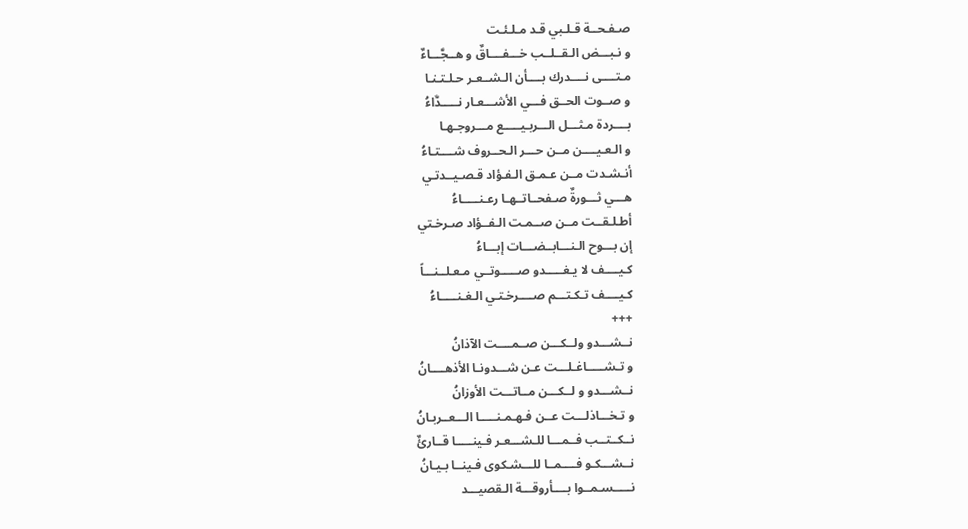صـفـحــة قـلـبي قـد مـلـئـت
و نـبـــض الـقــلــب خـــفــــاقٌ و هــجَّـــاءٌ
مـتــــى نــــدرك بــــأن الـشــعـر حـلـتـنـا
و صــوت الحــق فـــي الأشـــعـار نـــــدَّاءُ
بــــردة مـثـــل الـــربـيـــــع مـــروجـهـا
و الـعـيــــن مــن حـــر الـحــروف شــــتـاءُ
أنـشـدت مــن عـمـق الـفـؤاد قـصـيــدتـي
هـــي ثـــورةٌ صـفحــاتــهـا رعـنـــــاءُ
أطـلـقــت مــن صــمـت الـفــؤاد صـرخـتي
إن بـــوح الـنـــابــضـــات إبـــاءُ
كـيــــف لا يـغـــــدو صـــــوتــي مـعـلــنـــاً
كـيــــف تـكـتـــم صــــرخـتـي الـغـنـــــاءُ
+++
نــشـــدو ولــكـــن صــمــــت الآذانُ
و تـشـــــاغـلـــت عـن شـــدونـا الأذهــــانُ
نــشـــدو و لــكـــن مــاتـــت الأوزانُ
و تـخـــاذلـــت عــن فـهـمـنـــــا الـــعــربـانُ
نــكــتــب فــمـــا للـشـــعـر فـينـــــا قــارئٌ
نــشـــكـو فــــمــا للـــشـكوى فـينــا بـيـانُ
نـــــسـمــوا بــــأروقـــة الـقصيـــد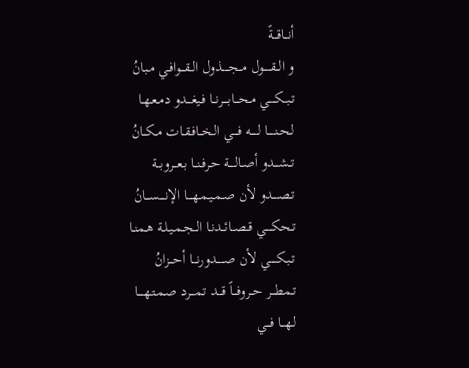أنــاقـــةً
و الــقـــــول مــجـــــذول الـقـــوافـي مـبانُ
تـبــكــــي مـحـــابــــرنــا فـيغـــدو دمـعـهـا
لـحـنـــــا لـــــه فــــي الـخــافـقـات مـكــانُ
تــشـــدو أصـالــــة حـرفـنــا بـعــروبــة
تـصــــدو لأن صـمـيـمـهــــا الإنــــســـانُ
تـحكــــي قــصــائــدنـا الــجـمـيـلـة هـمنـا
تـبـكـــــي لأن صـــــدورنـــا أحـــزانُ
تـمطـــر حــروفـــاً قـــد تـمـــرد صـمـتـهــــا
لـهــا فـــي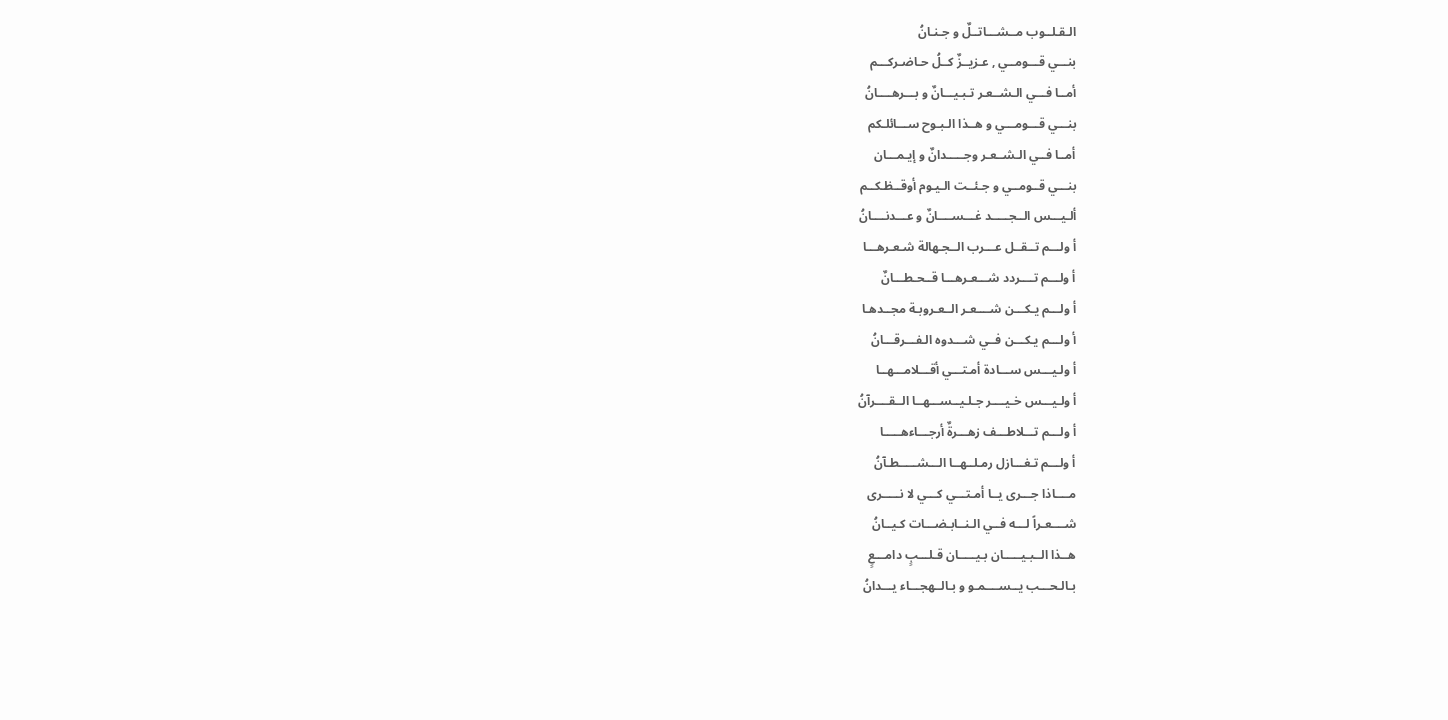الـقـلــوب مــشـــاتــلٌ و جـنـانُ
بنـــي قـــومــي , عـزيــزٌ كــلُ حـاضـركـــم
أمــا فـــي الـشــعـر تـبـيـــانٌ و بـــرهــــانُ
بنـــي قـــومـــي و هــذا الـبـوح ســـائلـكم
أمــا فــي الـشــعـر وجـــــدانٌ و إيـمـــان
بنـــي قــومــي و جـئــت الـيـوم أوقــظـكــم
ألـيـــس الــجـــــد غـــســــانٌ و عـــدنــــانُ
أ ولـــم تــقــل عـــرب الــجـهالة شـعـرهـــا
أ ولـــم تــــردد شـــعـرهـــا قــحـطـــانٌ
أ ولـــم يـكـــن شــــعـر الــعـروبـة مجــدهـا
أ ولـــم يـكـــن فــي شـــدوه الـفـــرقـــانُ
أ ولـيـــس ســـادة أمـتـــي أقـــلامـــهــا
أ ولـيـــس خـيــــر جـلـيــســـهــا الــقــــرآنُ
أ ولـــم تـــلاطـــف زهـــرةٌ أرجـــاءهـــــا
أ ولـــم تـغـــازل رمـلــهــا الـــشـــــطـآنُ
مــــاذا جـــرى يــا أمـتـــي كـــي لا نـــــرى
شــــعـراً لـــه فــي الـنــابـضـــات كـيــانُ
هــذا الــبـيـــــان بـيـــــان قـلـــبٍ دامـــعٍ
بـالـحـــب يــســــمـو و بـالــهجـــاء يـــدانُ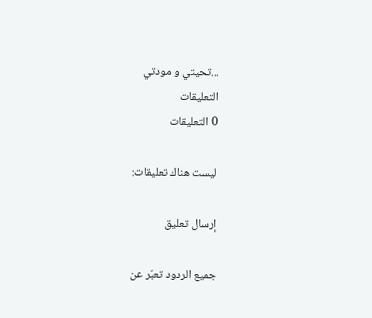...تحيتي و مودتي
التعليقات
0 التعليقات

ليست هناك تعليقات:

إرسال تعليق

جميع الردود تعبّر عن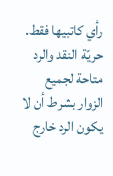رأي كاتبيها فقط. حريّة النقد والرد متاحة لجميع الزوار بشرط أن لا يكون الرد خارج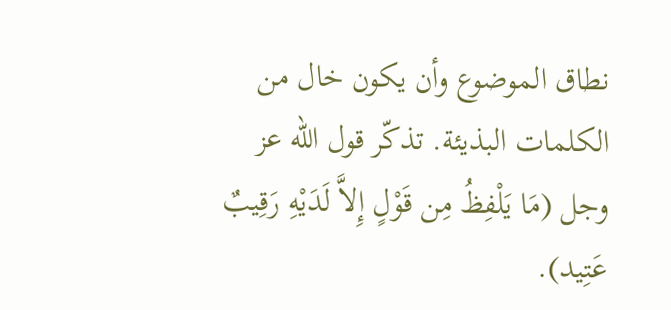نطاق الموضوع وأن يكون خال من الكلمات البذيئة. تذكّر قول الله عز وجل (مَا يَلْفِظُ مِن قَوْلٍ إِلاَّ لَدَيْهِ رَقِيبٌ عَتِيد).